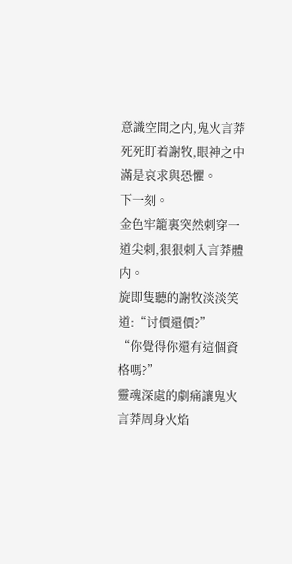意識空間之内,鬼火言莽死死盯着謝牧,眼神之中滿是哀求與恐懼。
下一刻。
金色牢籠裏突然刺穿一道尖刺,狠狠刺入言莽體内。
旋即隻聽的謝牧淡淡笑道:“讨價還價?”
“你覺得你還有這個資格嗎?”
靈魂深處的劇痛讓鬼火言莽周身火焰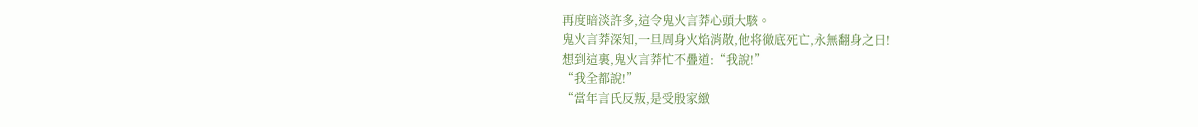再度暗淡許多,這令鬼火言莽心頭大駭。
鬼火言莽深知,一旦周身火焰消散,他将徹底死亡,永無翻身之日!
想到這裏,鬼火言莽忙不疊道:“我說!”
“我全都說!”
“當年言氏反叛,是受殷家緻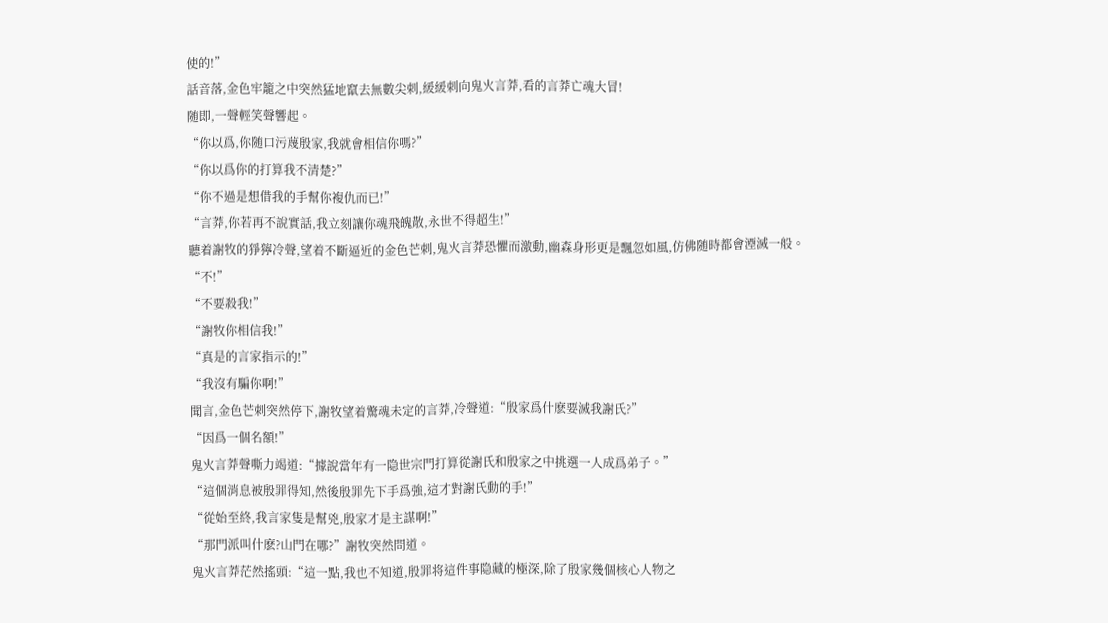使的!”
話音落,金色牢籠之中突然猛地竄去無數尖刺,緩緩刺向鬼火言莽,看的言莽亡魂大冒!
随即,一聲輕笑聲響起。
“你以爲,你随口污蔑殷家,我就會相信你嗎?”
“你以爲你的打算我不清楚?”
“你不過是想借我的手幫你複仇而已!”
“言莽,你若再不說實話,我立刻讓你魂飛魄散,永世不得超生!”
聽着謝牧的猙獰冷聲,望着不斷逼近的金色芒刺,鬼火言莽恐懼而激動,幽森身形更是飄忽如風,仿佛随時都會湮滅一般。
“不!”
“不要殺我!”
“謝牧你相信我!”
“真是的言家指示的!”
“我沒有騙你啊!”
聞言,金色芒刺突然停下,謝牧望着驚魂未定的言莽,冷聲道:“殷家爲什麽要滅我謝氏?”
“因爲一個名額!”
鬼火言莽聲嘶力竭道:“據說當年有一隐世宗門打算從謝氏和殷家之中挑選一人成爲弟子。”
“這個消息被殷罪得知,然後殷罪先下手爲強,這才對謝氏動的手!”
“從始至終,我言家隻是幫兇,殷家才是主謀啊!”
“那門派叫什麽?山門在哪?”謝牧突然問道。
鬼火言莽茫然搖頭:“這一點,我也不知道,殷罪将這件事隐藏的極深,除了殷家幾個核心人物之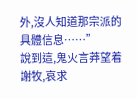外,沒人知道那宗派的具體信息……”
說到這,鬼火言莽望着謝牧,哀求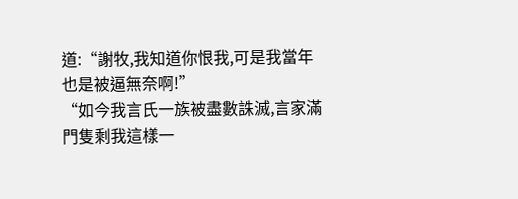道:“謝牧,我知道你恨我,可是我當年也是被逼無奈啊!”
“如今我言氏一族被盡數誅滅,言家滿門隻剩我這樣一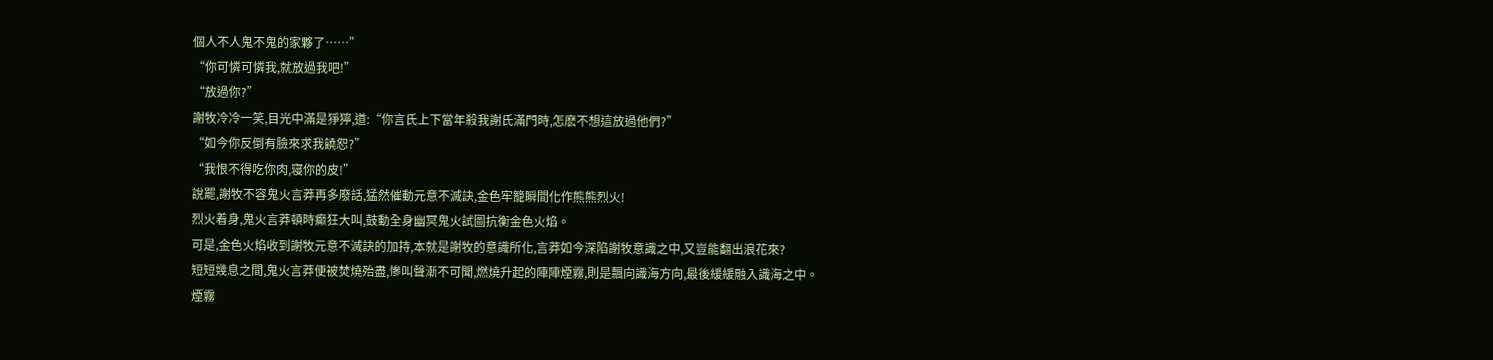個人不人鬼不鬼的家夥了……”
“你可憐可憐我,就放過我吧!”
“放過你?”
謝牧冷冷一笑,目光中滿是猙獰,道:“你言氏上下當年殺我謝氏滿門時,怎麽不想這放過他們?”
“如今你反倒有臉來求我饒恕?”
“我恨不得吃你肉,寝你的皮!”
說罷,謝牧不容鬼火言莽再多廢話,猛然催動元意不滅訣,金色牢籠瞬間化作熊熊烈火!
烈火着身,鬼火言莽頓時癫狂大叫,鼓動全身幽冥鬼火試圖抗衡金色火焰。
可是,金色火焰收到謝牧元意不滅訣的加持,本就是謝牧的意識所化,言莽如今深陷謝牧意識之中,又豈能翻出浪花來?
短短幾息之間,鬼火言莽便被焚燒殆盡,慘叫聲漸不可聞,燃燒升起的陣陣煙霧,則是飄向識海方向,最後緩緩融入識海之中。
煙霧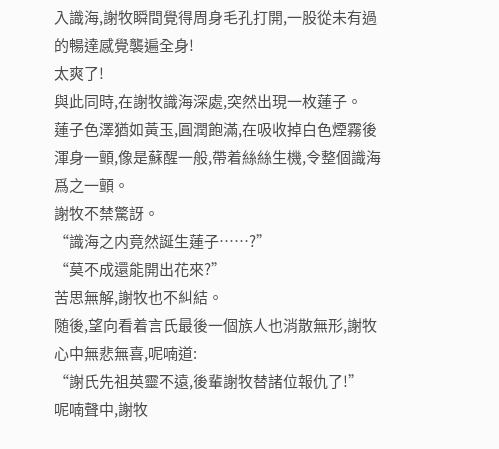入識海,謝牧瞬間覺得周身毛孔打開,一股從未有過的暢達感覺襲遍全身!
太爽了!
與此同時,在謝牧識海深處,突然出現一枚蓮子。
蓮子色澤猶如黃玉,圓潤飽滿,在吸收掉白色煙霧後渾身一顫,像是蘇醒一般,帶着絲絲生機,令整個識海爲之一顫。
謝牧不禁驚訝。
“識海之内竟然誕生蓮子……?”
“莫不成還能開出花來?”
苦思無解,謝牧也不糾結。
随後,望向看着言氏最後一個族人也消散無形,謝牧心中無悲無喜,呢喃道:
“謝氏先祖英靈不遠,後輩謝牧替諸位報仇了!”
呢喃聲中,謝牧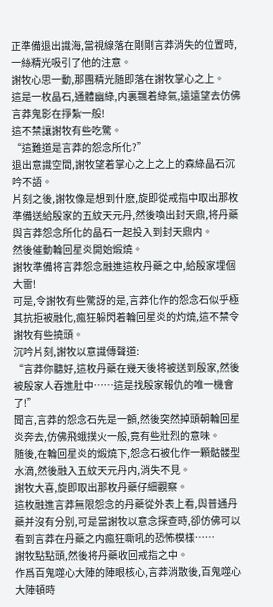正準備退出識海,當視線落在剛剛言莽消失的位置時,一絲精光吸引了他的注意。
謝牧心思一動,那團精光随即落在謝牧掌心之上。
這是一枚晶石,通體幽綠,内裏飄着綠氣,遠遠望去仿佛言莽鬼影在掙紮一般!
這不禁讓謝牧有些吃驚。
“這難道是言莽的怨念所化?”
退出意識空間,謝牧望着掌心之上之上的森綠晶石沉吟不語。
片刻之後,謝牧像是想到什麽,旋即從戒指中取出那枚準備送給殷家的五紋天元丹,然後喚出封天鼎,将丹藥與言莽怨念所化的晶石一起投入到封天鼎内。
然後催動輪回星炎開始煅燒。
謝牧準備将言莽怨念融進這枚丹藥之中,給殷家埋個大雷!
可是,令謝牧有些驚訝的是,言莽化作的怨念石似乎極其抗拒被融化,瘋狂躲閃着輪回星炎的灼燒,這不禁令謝牧有些撓頭。
沉吟片刻,謝牧以意識傳聲道:
“言莽你聽好,這枚丹藥在幾天後将被送到殷家,然後被殷家人吞進肚中……這是找殷家報仇的唯一機會了!”
聞言,言莽的怨念石先是一顫,然後突然掉頭朝輪回星炎奔去,仿佛飛蛾撲火一般,竟有些壯烈的意味。
随後,在輪回星炎的煅燒下,怨念石被化作一顆骷髅型水滴,然後融入五紋天元丹内,消失不見。
謝牧大喜,旋即取出那枚丹藥仔細觀察。
這枚融進言莽無限怨念的丹藥從外表上看,與普通丹藥并沒有分别,可是當謝牧以意念探查時,卻仿佛可以看到言莽在丹藥之内瘋狂嘶吼的恐怖模樣……
謝牧點點頭,然後将丹藥收回戒指之中。
作爲百鬼噬心大陣的陣眼核心,言莽消散後,百鬼噬心大陣頓時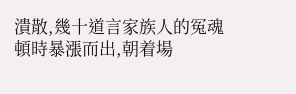潰散,幾十道言家族人的冤魂頓時暴漲而出,朝着場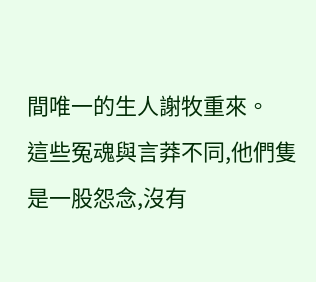間唯一的生人謝牧重來。
這些冤魂與言莽不同,他們隻是一股怨念,沒有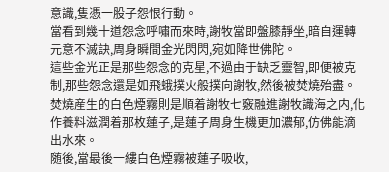意識,隻憑一股子怨恨行動。
當看到幾十道怨念呼嘯而來時,謝牧當即盤膝靜坐,暗自運轉元意不滅訣,周身瞬間金光閃閃,宛如降世佛陀。
這些金光正是那些怨念的克星,不過由于缺乏靈智,即便被克制,那些怨念還是如飛蛾撲火般撲向謝牧,然後被焚燒殆盡。
焚燒産生的白色煙霧則是順着謝牧七竅融進謝牧識海之内,化作養料滋潤着那枚蓮子,是蓮子周身生機更加濃郁,仿佛能滴出水來。
随後,當最後一縷白色煙霧被蓮子吸收,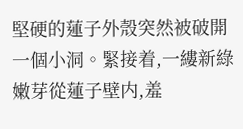堅硬的蓮子外殼突然被破開一個小洞。緊接着,一縷新綠嫩芽從蓮子壁内,羞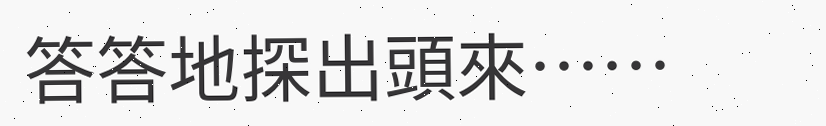答答地探出頭來……